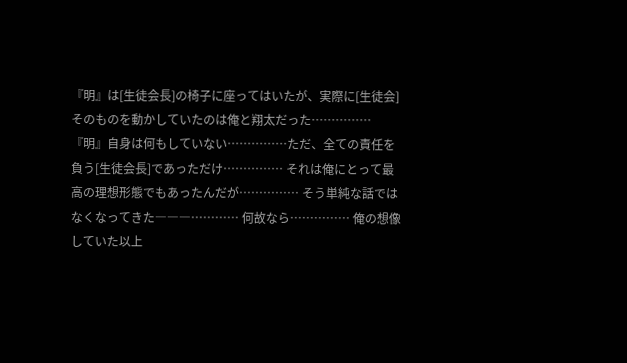『明』は[生徒会長]の椅子に座ってはいたが、実際に[生徒会]そのものを動かしていたのは俺と翔太だった…………… 『明』自身は何もしていない……………ただ、全ての責任を負う[生徒会長]であっただけ…………… それは俺にとって最高の理想形態でもあったんだが…………… そう単純な話ではなくなってきた―――………… 何故なら…………… 俺の想像していた以上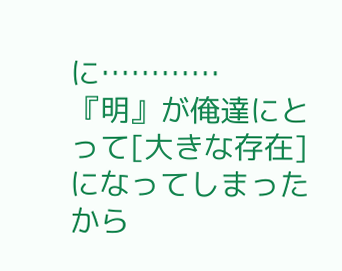に………… 『明』が俺達にとって[大きな存在]になってしまったから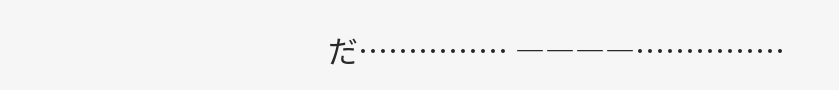だ…………… ――――……………